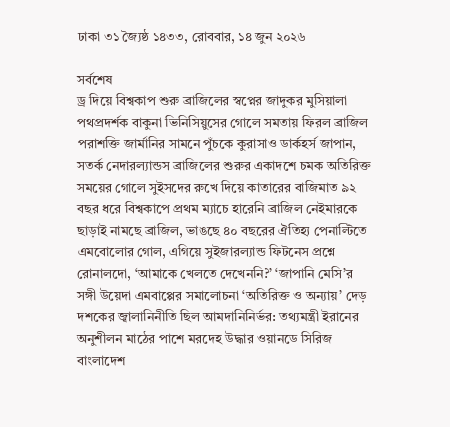ঢাকা ৩১ জ্যৈষ্ঠ ১৪৩৩, রোববার, ১৪ জুন ২০২৬

সর্বশেষ
ড্র দিয়ে বিশ্বকাপ শুরু ব্রাজিলের স্বপ্নের জাদুকর মুসিয়ালা পথপ্রদর্শক বাকুনা ভিনিসিয়ুসের গোলে সমতায় ফিরল ব্রাজিল পরাশক্তি জার্মানির সামনে পুঁচকে কুরাসাও ডার্কহর্স জাপান, সতর্ক নেদারল্যান্ডস ব্রাজিলের শুরুর একাদশে চমক অতিরিক্ত সময়ের গোলে সুইসদের রুখে দিয়ে কাতারের বাজিমাত ৯২ বছর ধরে বিশ্বকাপে প্রথম ম্যাচে হারেনি ব্রাজিল নেইমারকে ছাড়াই নামছে ব্রাজিল, ভাঙছে ৪০ বছরের ঐতিহ্য পেনাল্টিতে এমবোলোর গোল, এগিয়ে সুইজারল্যান্ড ফিটনেস প্রশ্নে রোনালদো, ‘আমাকে খেলতে দেখেননি?’ ‘জাপানি মেসি’র সঙ্গী উয়েদা এমবাপ্পের সমালোচনা ‘অতিরিক্ত ও অন্যায়’ দেড় দশকের জ্বালানিনীতি ছিল আমদানিনির্ভর: তথ্যমন্ত্রী ইরানের অনুশীলন মাঠের পাশে মরদেহ উদ্ধার ওয়ানডে সিরিজ বাংলাদেশ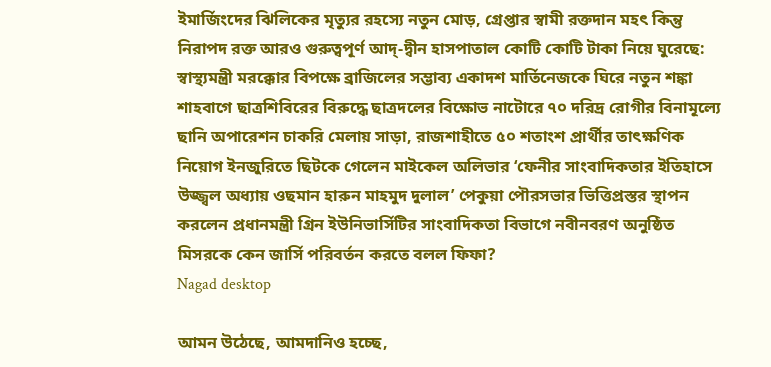ইমার্জিংদের ঝিলিকের মৃত্যুর রহস্যে নতুন মোড়, গ্রেপ্তার স্বামী রক্তদান মহৎ কিন্তু নিরাপদ রক্ত আরও গুরুত্বপূর্ণ আদ্-দ্বীন হাসপাতাল কোটি কোটি টাকা নিয়ে ঘুরেছে: স্বাস্থ্যমন্ত্রী মরক্কোর বিপক্ষে ব্রাজিলের সম্ভাব্য একাদশ মার্তিনেজকে ঘিরে নতুন শঙ্কা শাহবাগে ছাত্রশিবিরের বিরুদ্ধে ছাত্রদলের বিক্ষোভ নাটোরে ৭০ দরিদ্র রোগীর বিনামূল্যে ছানি অপারেশন চাকরি মেলায় সাড়া, রাজশাহীতে ৫০ শতাংশ প্রার্থীর তাৎক্ষণিক নিয়োগ ইনজুরিতে ছিটকে গেলেন মাইকেল অলিভার ‘ফেনীর সাংবাদিকতার ইতিহাসে উজ্জ্বল অধ্যায় ওছমান হারুন মাহমুদ দুলাল’ পেকুয়া পৌরসভার ভিত্তিপ্রস্তর স্থাপন করলেন প্রধানমন্ত্রী গ্রিন ইউনিভার্সিটির সাংবাদিকতা বিভাগে নবীনবরণ অনুষ্ঠিত মিসরকে কেন জার্সি পরিবর্তন করতে বলল ফিফা?
Nagad desktop

আমন উঠেছে, আমদানিও হচ্ছে,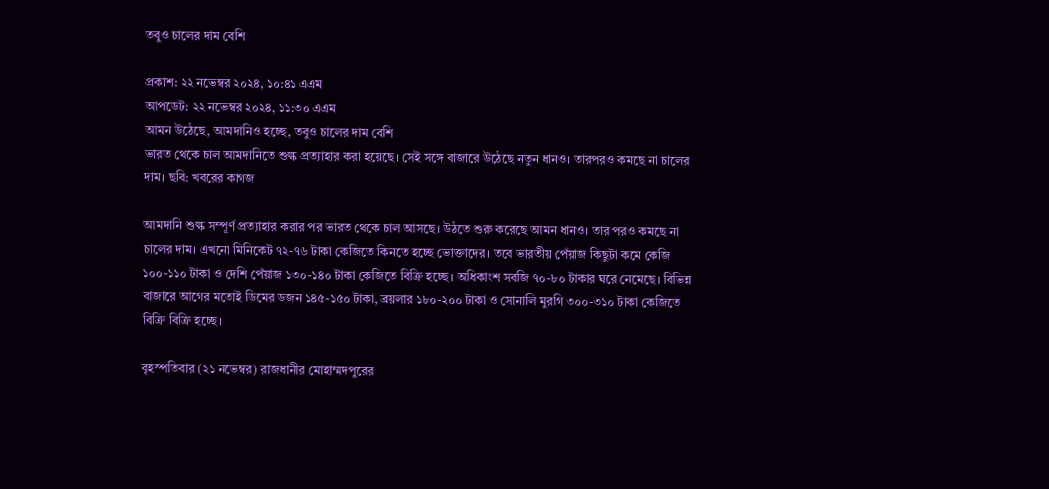তবুও চালের দাম বেশি

প্রকাশ: ২২ নভেম্বর ২০২৪, ১০:৪১ এএম
আপডেট: ২২ নভেম্বর ২০২৪, ১১:৩০ এএম
আমন উঠেছে, আমদানিও হচ্ছে, তবুও চালের দাম বেশি
ভারত থেকে চাল আমদানিতে শুল্ক প্রত্যাহার করা হয়েছে। সেই সঙ্গে বাজারে উঠেছে নতুন ধানও। তারপরও কমছে না চালের দাম। ছবি: খবরের কাগজ

আমদানি শুল্ক সম্পূর্ণ প্রত্যাহার করার পর ভারত থেকে চাল আসছে। উঠতে শুরু করেছে আমন ধানও। তার পরও কমছে না চালের দাম। এখনো মিনিকেট ৭২-৭৬ টাকা কেজিতে কিনতে হচ্ছে ভোক্তাদের। তবে ভারতীয় পেঁয়াজ কিছুটা কমে কেজি ১০০-১১০ টাকা ও দেশি পেঁয়াজ ১৩০-১৪০ টাকা কেজিতে বিক্রি হচ্ছে। অধিকাংশ সবজি ৭০-৮০ টাকার ঘরে নেমেছে। বিভিন্ন বাজারে আগের মতোই ডিমের ডজন ১৪৫-১৫০ টাকা, ব্রয়লার ১৮০-২০০ টাকা ও সোনালি মুরগি ৩০০-৩১০ টাকা কেজিতে বিক্রি বিক্রি হচ্ছে।

বৃহস্পতিবার (২১ নভেম্বর) রাজধানীর মোহাম্মদপুরের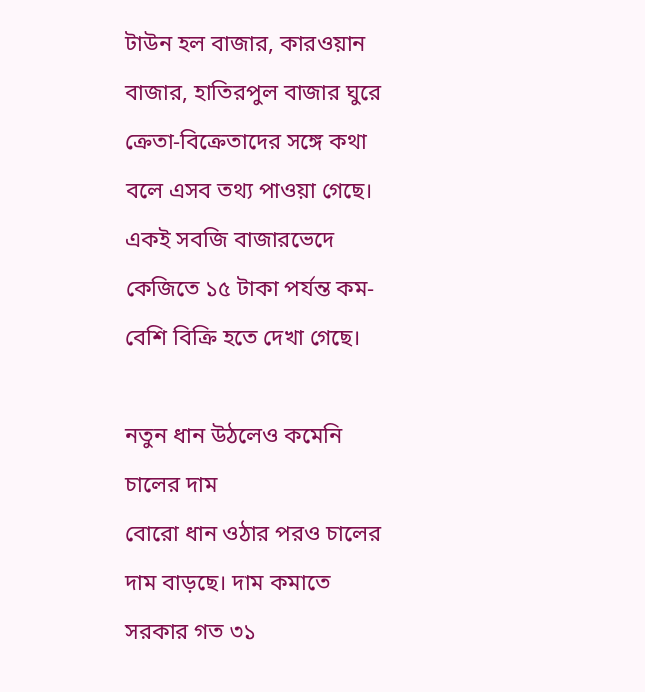টাউন হল বাজার, কারওয়ান বাজার, হাতিরপুল বাজার ঘুরে ক্রেতা-বিক্রেতাদের সঙ্গে কথা বলে এসব তথ্য পাওয়া গেছে। একই সবজি বাজারভেদে কেজিতে ১৫ টাকা পর্যন্ত কম-বেশি বিক্রি হতে দেখা গেছে।

নতুন ধান উঠলেও কমেনি চালের দাম
বোরো ধান ওঠার পরও চালের দাম বাড়ছে। দাম কমাতে সরকার গত ৩১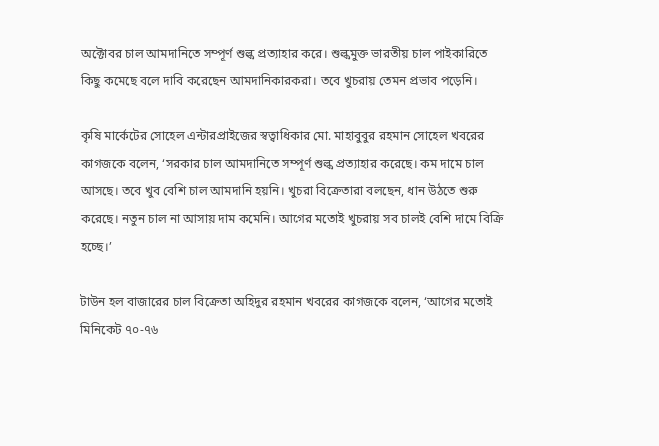অক্টোবর চাল আমদানিতে সম্পূর্ণ শুল্ক প্রত্যাহার করে। শুল্কমুক্ত ভারতীয় চাল পাইকারিতে কিছু কমেছে বলে দাবি করেছেন আমদানিকারকরা। তবে খুচরায় তেমন প্রভাব পড়েনি।

কৃষি মার্কেটের সোহেল এন্টারপ্রাইজের স্বত্বাধিকার মো. মাহাবুবুর রহমান সোহেল খবরের কাগজকে বলেন, ‘সরকার চাল আমদানিতে সম্পূর্ণ শুল্ক প্রত্যাহার করেছে। কম দামে চাল আসছে। তবে খুব বেশি চাল আমদানি হয়নি। খুচরা বিক্রেতারা বলছেন, ধান উঠতে শুরু করেছে। নতুন চাল না আসায় দাম কমেনি। আগের মতোই খুচরায় সব চালই বেশি দামে বিক্রি হচ্ছে।’

টাউন হল বাজারের চাল বিক্রেতা অহিদুর রহমান খবরের কাগজকে বলেন, ‘আগের মতোই মিনিকেট ৭০-৭৬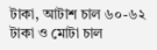টাকা, আটাশ চাল ৬০-৬২ টাকা ও মোটা চাল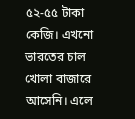৫২-৫৫ টাকা কেজি। এখনো ভারতের চাল খোলা বাজারে আসেনি। এলে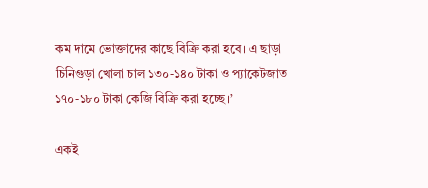কম দামে ভোক্তাদের কাছে বিক্রি করা হবে। এ ছাড়া চিনিগুড়া খোলা চাল ১৩০-১৪০ টাকা ও প্যাকেটজাত ১৭০-১৮০ টাকা কেজি বিক্রি করা হচ্ছে।’

একই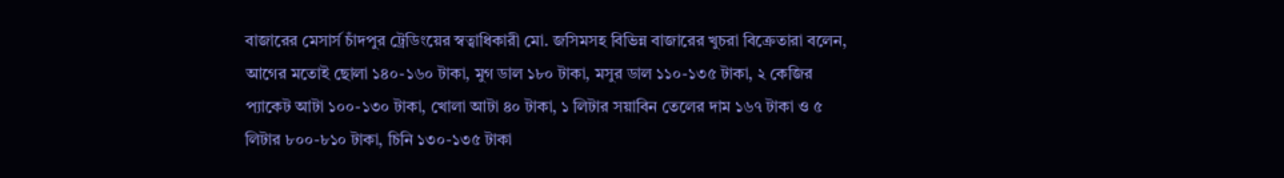বাজারের মেসার্স চাঁদপুর ট্রেডিংয়ের স্বত্বাধিকারী মো. জসিমসহ বিভিন্ন বাজারের খুচরা বিক্রেতারা বলেন, আগের মতোই ছোলা ১৪০-১৬০ টাকা, মুগ ডাল ১৮০ টাকা, মসুর ডাল ১১০-১৩৫ টাকা, ২ কেজির প্যাকেট আটা ১০০-১৩০ টাকা, খোলা আটা ৪০ টাকা, ১ লিটার সয়াবিন তেলের দাম ১৬৭ টাকা ও ৫ লিটার ৮০০-৮১০ টাকা, চিনি ১৩০-১৩৫ টাকা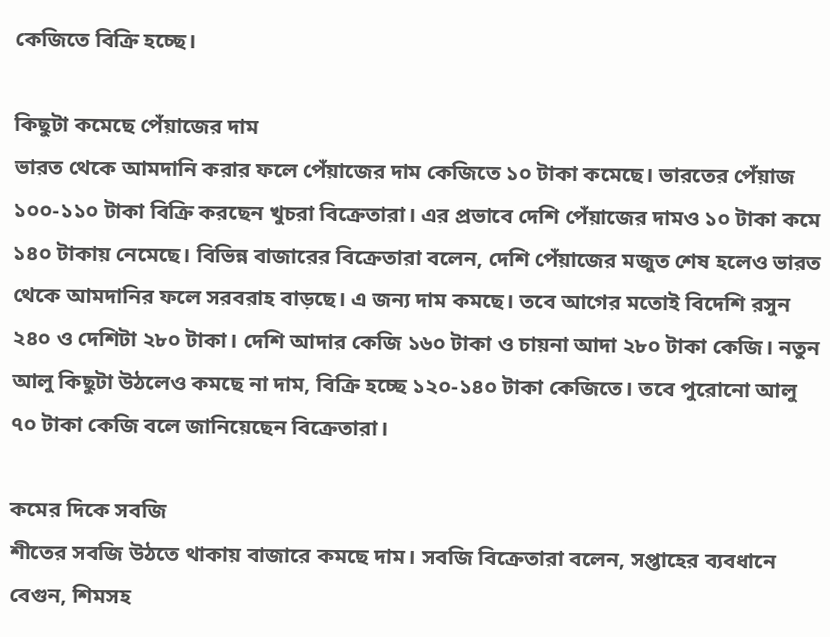কেজিতে বিক্রি হচ্ছে।

কিছুটা কমেছে পেঁয়াজের দাম
ভারত থেকে আমদানি করার ফলে পেঁয়াজের দাম কেজিতে ১০ টাকা কমেছে। ভারতের পেঁয়াজ ১০০-১১০ টাকা বিক্রি করছেন খুচরা বিক্রেতারা। এর প্রভাবে দেশি পেঁয়াজের দামও ১০ টাকা কমে ১৪০ টাকায় নেমেছে। বিভিন্ন বাজারের বিক্রেতারা বলেন, দেশি পেঁয়াজের মজুত শেষ হলেও ভারত থেকে আমদানির ফলে সরবরাহ বাড়ছে। এ জন্য দাম কমছে। তবে আগের মতোই বিদেশি রসুন ২৪০ ও দেশিটা ২৮০ টাকা। দেশি আদার কেজি ১৬০ টাকা ও চায়না আদা ২৮০ টাকা কেজি। নতুন আলু কিছুটা উঠলেও কমছে না দাম, বিক্রি হচ্ছে ১২০-১৪০ টাকা কেজিতে। তবে পুরোনো আলু ৭০ টাকা কেজি বলে জানিয়েছেন বিক্রেতারা।

কমের দিকে সবজি
শীতের সবজি উঠতে থাকায় বাজারে কমছে দাম। সবজি বিক্রেতারা বলেন, সপ্তাহের ব্যবধানে বেগুন, শিমসহ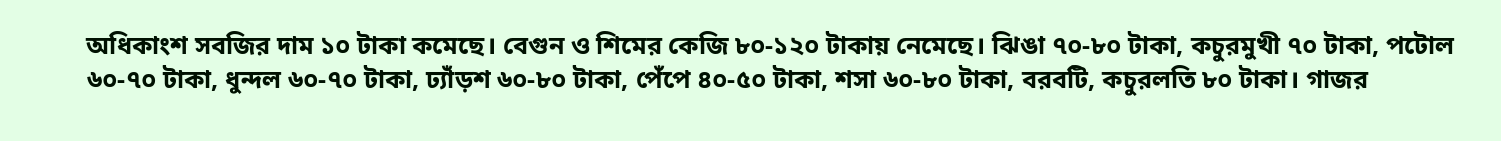অধিকাংশ সবজির দাম ১০ টাকা কমেছে। বেগুন ও শিমের কেজি ৮০-১২০ টাকায় নেমেছে। ঝিঙা ৭০-৮০ টাকা, কচুরমুখী ৭০ টাকা, পটোল ৬০-৭০ টাকা, ধুন্দল ৬০-৭০ টাকা, ঢ্যাঁড়শ ৬০-৮০ টাকা, পেঁপে ৪০-৫০ টাকা, শসা ৬০-৮০ টাকা, বরবটি, কচুরলতি ৮০ টাকা। গাজর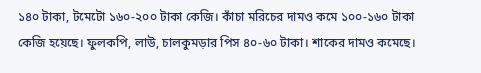১৪০ টাকা, টমেটো ১৬০-২০০ টাকা কেজি। কাঁচা মরিচের দামও কমে ১০০-১৬০ টাকা কেজি হয়েছে। ফুলকপি, লাউ, চালকুমড়ার পিস ৪০-৬০ টাকা। শাকের দামও কমেছে।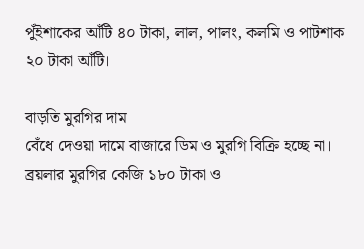পুঁইশাকের আঁটি ৪০ টাকা, লাল, পালং, কলমি ও পাটশাক ২০ টাকা আঁটি।

বাড়তি মুরগির দাম
বেঁধে দেওয়া দামে বাজারে ডিম ও মুরগি বিক্রি হচ্ছে না। ব্রয়লার মুরগির কেজি ১৮০ টাকা ও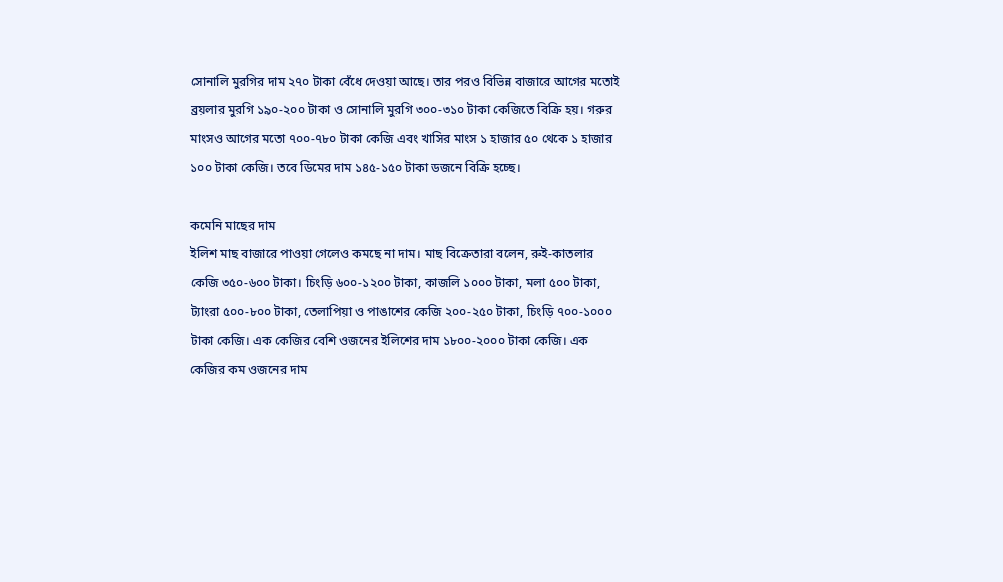সোনালি মুরগির দাম ২৭০ টাকা বেঁধে দেওয়া আছে। তার পরও বিভিন্ন বাজারে আগের মতোই ব্রয়লার মুরগি ১৯০-২০০ টাকা ও সোনালি মুরগি ৩০০-৩১০ টাকা কেজিতে বিক্রি হয়। গরুর মাংসও আগের মতো ৭০০-৭৮০ টাকা কেজি এবং খাসির মাংস ১ হাজার ৫০ থেকে ১ হাজার ১০০ টাকা কেজি। তবে ডিমের দাম ১৪৫-১৫০ টাকা ডজনে বিক্রি হচ্ছে।

কমেনি মাছের দাম
ইলিশ মাছ বাজারে পাওয়া গেলেও কমছে না দাম। মাছ বিক্রেতারা বলেন, রুই-কাতলার কেজি ৩৫০-৬০০ টাকা। চিংড়ি ৬০০-১২০০ টাকা, কাজলি ১০০০ টাকা, মলা ৫০০ টাকা, ট্যাংরা ৫০০-৮০০ টাকা, তেলাপিয়া ও পাঙাশের কেজি ২০০-২৫০ টাকা, চিংড়ি ৭০০-১০০০ টাকা কেজি। এক কেজির বেশি ওজনের ইলিশের দাম ১৮০০-২০০০ টাকা কেজি। এক কেজির কম ওজনের দাম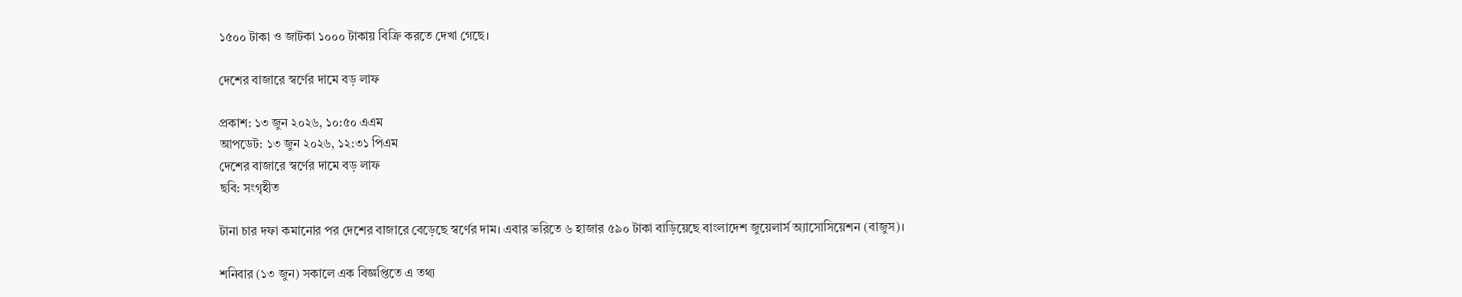১৫০০ টাকা ও জাটকা ১০০০ টাকায় বিক্রি করতে দেখা গেছে।

দেশের বাজারে স্বর্ণের দামে বড় লাফ

প্রকাশ: ১৩ জুন ২০২৬, ১০:৫০ এএম
আপডেট: ১৩ জুন ২০২৬, ১২:৩১ পিএম
দেশের বাজারে স্বর্ণের দামে বড় লাফ
ছবি: সংগৃহীত

টানা চার দফা কমানোর পর দেশের বাজারে বেড়েছে স্বর্ণের দাম। এবার ভরিতে ৬ হাজার ৫৯০ টাকা বাড়িয়েছে বাংলাদেশ জুয়েলার্স অ্যাসোসিয়েশন (বাজুস)।

শনিবার (১৩ জুন) সকালে এক বিজ্ঞপ্তিতে এ তথ্য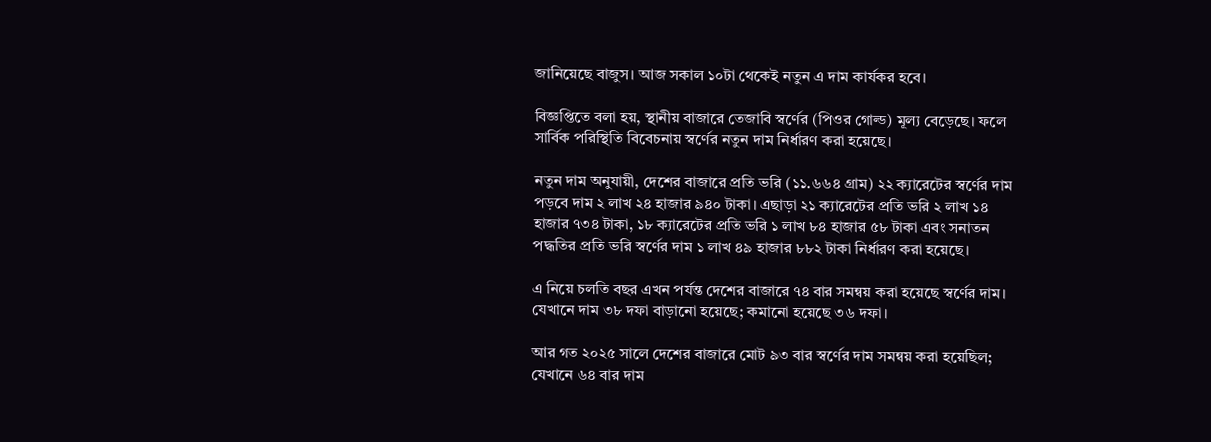জানিয়েছে বাজুস। আজ সকাল ১০টা থেকেই নতুন এ দাম কার্যকর হবে।

বিজ্ঞপ্তিতে বলা হয়, স্থানীয় বাজারে তেজাবি স্বর্ণের (পিওর গোল্ড) মূল্য বেড়েছে। ফলে সার্বিক পরিস্থিতি বিবেচনায় স্বর্ণের নতুন দাম নির্ধারণ করা হয়েছে।

নতুন দাম অনুযায়ী, দেশের বাজারে প্রতি ভরি (১১.৬৬৪ গ্রাম) ২২ ক্যারেটের স্বর্ণের দাম পড়বে দাম ২ লাখ ২৪ হাজার ৯৪০ টাকা। এছাড়া ২১ ক্যারেটের প্রতি ভরি ২ লাখ ১৪ হাজার ৭৩৪ টাকা, ১৮ ক্যারেটের প্রতি ভরি ১ লাখ ৮৪ হাজার ৫৮ টাকা এবং সনাতন পদ্ধতির প্রতি ভরি স্বর্ণের দাম ১ লাখ ৪৯ হাজার ৮৮২ টাকা নির্ধারণ করা হয়েছে।

এ নিয়ে চলতি বছর এখন পর্যন্ত দেশের বাজারে ৭৪ বার সমন্বয় করা হয়েছে স্বর্ণের দাম। যেখানে দাম ৩৮ দফা বাড়ানো হয়েছে; কমানো হয়েছে ৩৬ দফা।

আর গত ২০২৫ সালে দেশের বাজারে মোট ৯৩ বার স্বর্ণের দাম সমন্বয় করা হয়েছিল; যেখানে ৬৪ বার দাম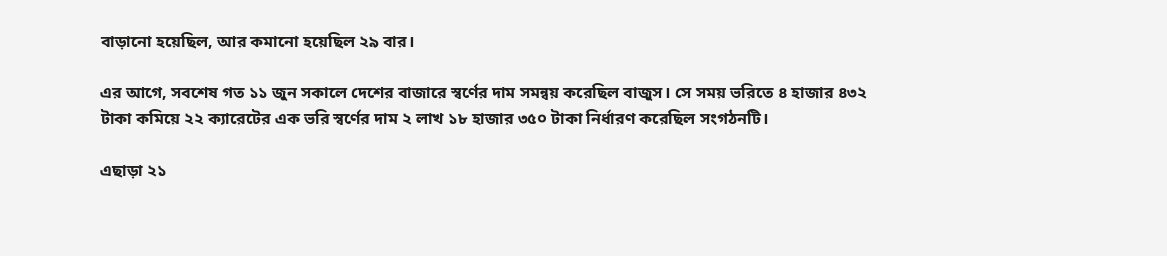বাড়ানো হয়েছিল, আর কমানো হয়েছিল ২৯ বার।

এর আগে, সবশেষ গত ১১ জুন সকালে দেশের বাজারে স্বর্ণের দাম সমন্বয় করেছিল বাজুস। সে সময় ভরিতে ৪ হাজার ৪৩২ টাকা কমিয়ে ২২ ক্যারেটের এক ভরি স্বর্ণের দাম ২ লাখ ১৮ হাজার ৩৫০ টাকা নির্ধারণ করেছিল সংগঠনটি।

এছাড়া ২১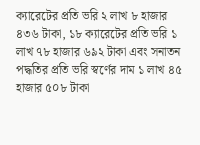ক্যারেটের প্রতি ভরি ২ লাখ ৮ হাজার ৪৩৬ টাকা, ১৮ ক্যারেটের প্রতি ভরি ১ লাখ ৭৮ হাজার ৬৯২ টাকা এবং সনাতন পদ্ধতির প্রতি ভরি স্বর্ণের দাম ১ লাখ ৪৫ হাজার ৫০৮ টাকা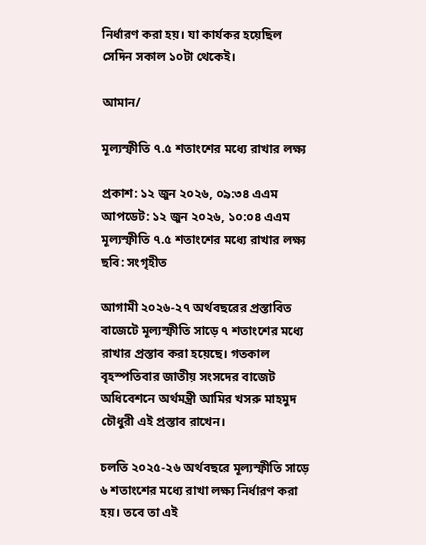নির্ধারণ করা হয়। যা কার্যকর হয়েছিল সেদিন সকাল ১০টা থেকেই।

আমান/

মূল্যস্ফীতি ৭.৫ শতাংশের মধ্যে রাখার লক্ষ্য

প্রকাশ: ১২ জুন ২০২৬, ০৯:৩৪ এএম
আপডেট: ১২ জুন ২০২৬, ১০:০৪ এএম
মূল্যস্ফীতি ৭.৫ শতাংশের মধ্যে রাখার লক্ষ্য
ছবি: সংগৃহীত

আগামী ২০২৬-২৭ অর্থবছরের প্রস্তাবিত বাজেটে মূল্যস্ফীতি সাড়ে ৭ শতাংশের মধ্যে রাখার প্রস্তাব করা হয়েছে। গতকাল বৃহস্পতিবার জাতীয় সংসদের বাজেট অধিবেশনে অর্থমন্ত্রী আমির খসরু মাহমুদ চৌধুরী এই প্রস্তাব রাখেন।

চলতি ২০২৫-২৬ অর্থবছরে মূল্যস্ফীতি সাড়ে ৬ শতাংশের মধ্যে রাখা লক্ষ্য নির্ধারণ করা হয়। তবে তা এই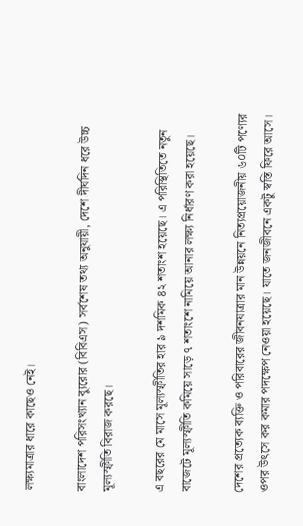লক্ষ্যমাত্রার ধারে কাছেও নেই।

বাংলাদেশ পরিসংখ্যান ব্যুরোর (বিবিএস) সর্বশেষ তথ্য অনুযায়ী, দেশে দীর্ঘদিন ধরে উচ্চ মূল্যস্ফীতি বিরাজ করছে।

এ বছরের মে মাসে মূল্যস্ফীতির হার ৯ দশমিক ৪২ শতাংশ হয়েছে। এ পরিস্থিতিতে নতুন বাজেটে মূল্যস্ফীতি কমিয়ে সাড়ে ৭ শতাংশে নামিয়ে আনার লক্ষ্য নির্ধারণ করা হয়েছে।

দেশের প্রত্যেক ব্যক্তি ও পরিবারের জীবনযাত্রার মান উন্নয়নে নিত্যপ্রয়োজনীয় ৬০টি পণ্যের ওপর উৎসে কর কমার পদক্ষেপ নেওয়া হয়েছে। যাতে জনজীবনে একটু স্বস্তি ফিরে আসে।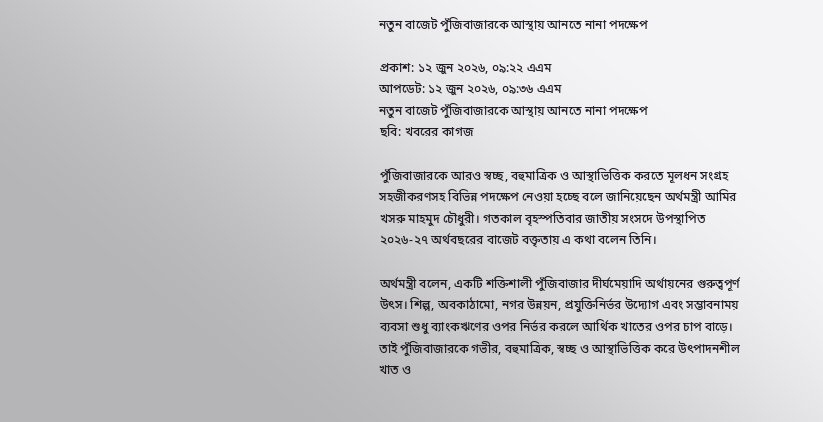নতুন বাজেট পুঁজিবাজারকে আস্থায় আনতে নানা পদক্ষেপ

প্রকাশ: ১২ জুন ২০২৬, ০৯:২২ এএম
আপডেট: ১২ জুন ২০২৬, ০৯:৩৬ এএম
নতুন বাজেট পুঁজিবাজারকে আস্থায় আনতে নানা পদক্ষেপ
ছবি: খবরের কাগজ

পুঁজিবাজারকে আরও স্বচ্ছ, বহুমাত্রিক ও আস্থাভিত্তিক করতে মূলধন সংগ্রহ সহজীকরণসহ বিভিন্ন পদক্ষেপ নেওয়া হচ্ছে বলে জানিয়েছেন অর্থমন্ত্রী আমির খসরু মাহমুদ চৌধুরী। গতকাল বৃহস্পতিবার জাতীয় সংসদে উপস্থাপিত ২০২৬-২৭ অর্থবছরের বাজেট বক্তৃতায় এ কথা বলেন তিনি।

অর্থমন্ত্রী বলেন, একটি শক্তিশালী পুঁজিবাজার দীর্ঘমেয়াদি অর্থায়নের গুরুত্বপূর্ণ উৎস। শিল্প, অবকাঠামো, নগর উন্নয়ন, প্রযুক্তিনির্ভর উদ্যোগ এবং সম্ভাবনাময় ব্যবসা শুধু ব্যাংকঋণের ওপর নির্ভর করলে আর্থিক খাতের ওপর চাপ বাড়ে। তাই পুঁজিবাজারকে গভীর, বহুমাত্রিক, স্বচ্ছ ও আস্থাভিত্তিক করে উৎপাদনশীল খাত ও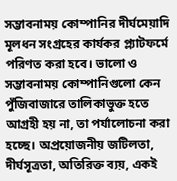সম্ভাবনাময় কোম্পানির দীর্ঘমেয়াদি মূলধন সংগ্রহের কার্যকর প্ল্যাটফর্মে পরিণত করা হবে। ভালো ও সম্ভাবনাময় কোম্পানিগুলো কেন পুঁজিবাজারে তালিকাভুক্ত হতে আগ্রহী হয় না, তা পর্যালোচনা করা হচ্ছে। অপ্রয়োজনীয় জটিলতা, দীর্ঘসূত্রতা, অতিরিক্ত ব্যয়, একই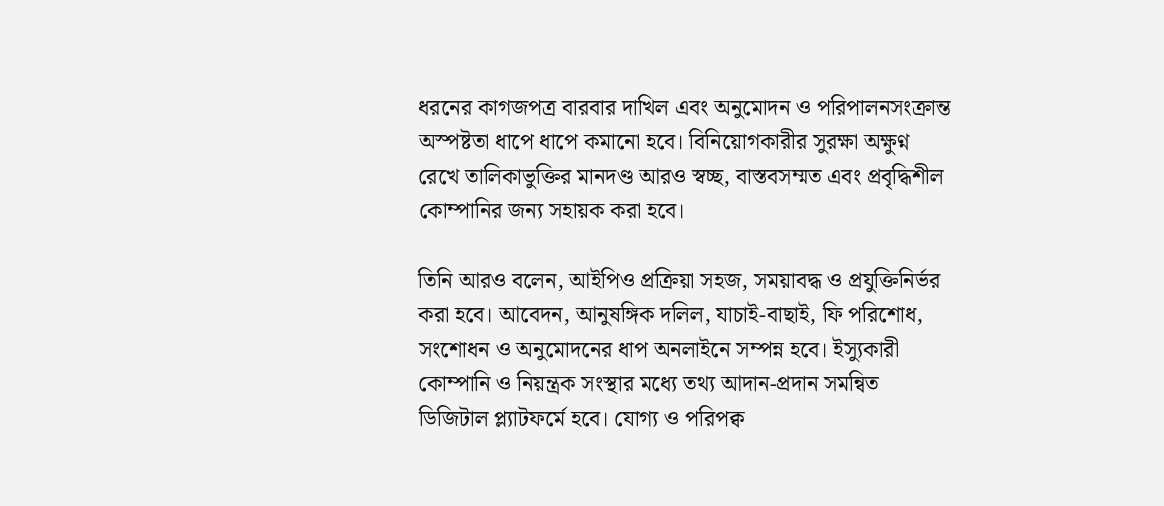ধরনের কাগজপত্র বারবার দাখিল এবং অনুমোদন ও পরিপালনসংক্রান্ত অস্পষ্টতা ধাপে ধাপে কমানো হবে। বিনিয়োগকারীর সুরক্ষা অক্ষুণ্ন রেখে তালিকাভুক্তির মানদণ্ড আরও স্বচ্ছ, বাস্তবসম্মত এবং প্রবৃদ্ধিশীল কোম্পানির জন্য সহায়ক করা হবে।

তিনি আরও বলেন, আইপিও প্রক্রিয়া সহজ, সময়াবদ্ধ ও প্রযুক্তিনির্ভর করা হবে। আবেদন, আনুষঙ্গিক দলিল, যাচাই-বাছাই, ফি পরিশোধ, সংশোধন ও অনুমোদনের ধাপ অনলাইনে সম্পন্ন হবে। ইস্যুকারী কোম্পানি ও নিয়ন্ত্রক সংস্থার মধ্যে তথ্য আদান-প্রদান সমন্বিত ডিজিটাল প্ল্যাটফর্মে হবে। যোগ্য ও পরিপক্ব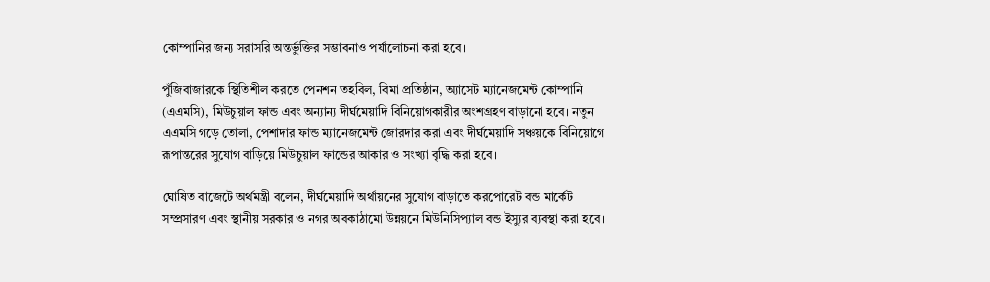কোম্পানির জন্য সরাসরি অন্তর্ভুক্তির সম্ভাবনাও পর্যালোচনা করা হবে।

পুঁজিবাজারকে স্থিতিশীল করতে পেনশন তহবিল, বিমা প্রতিষ্ঠান, অ্যাসেট ম্যানেজমেন্ট কোম্পানি (এএমসি), মিউচুয়াল ফান্ড এবং অন্যান্য দীর্ঘমেয়াদি বিনিয়োগকারীর অংশগ্রহণ বাড়ানো হবে। নতুন এএমসি গড়ে তোলা, পেশাদার ফান্ড ম্যানেজমেন্ট জোরদার করা এবং দীর্ঘমেয়াদি সঞ্চয়কে বিনিয়োগে রূপান্তরের সুযোগ বাড়িয়ে মিউচুয়াল ফান্ডের আকার ও সংখ্যা বৃদ্ধি করা হবে।

ঘোষিত বাজেটে অর্থমন্ত্রী বলেন, দীর্ঘমেয়াদি অর্থায়নের সুযোগ বাড়াতে করপোরেট বন্ড মার্কেট সম্প্রসারণ এবং স্থানীয় সরকার ও নগর অবকাঠামো উন্নয়নে মিউনিসিপ্যাল বন্ড ইস্যুর ব্যবস্থা করা হবে।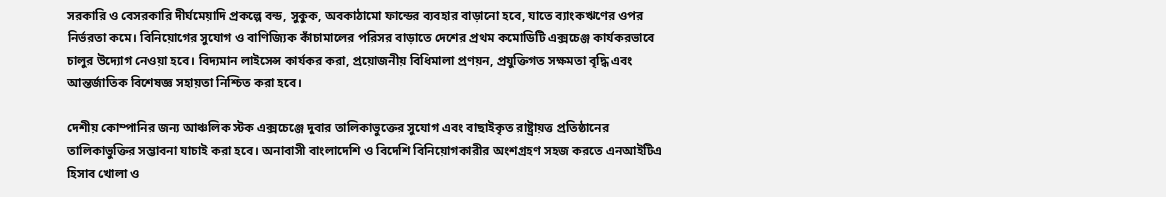সরকারি ও বেসরকারি দীর্ঘমেয়াদি প্রকল্পে বন্ড, সুকুক, অবকাঠামো ফান্ডের ব্যবহার বাড়ানো হবে, যাতে ব্যাংকঋণের ওপর নির্ভরতা কমে। বিনিয়োগের সুযোগ ও বাণিজ্যিক কাঁচামালের পরিসর বাড়াতে দেশের প্রথম কমোডিটি এক্সচেঞ্জ কার্যকরভাবে চালুর উদ্যোগ নেওয়া হবে। বিদ্যমান লাইসেন্স কার্যকর করা, প্রয়োজনীয় বিধিমালা প্রণয়ন, প্রযুক্তিগত সক্ষমতা বৃদ্ধি এবং আন্তর্জাতিক বিশেষজ্ঞ সহায়তা নিশ্চিত করা হবে।

দেশীয় কোম্পানির জন্য আঞ্চলিক স্টক এক্সচেঞ্জে দুবার তালিকাভুক্তের সুযোগ এবং বাছাইকৃত রাষ্ট্রায়ত্ত প্রতিষ্ঠানের তালিকাভুক্তির সম্ভাবনা যাচাই করা হবে। অনাবাসী বাংলাদেশি ও বিদেশি বিনিয়োগকারীর অংশগ্রহণ সহজ করতে এনআইটিএ হিসাব খোলা ও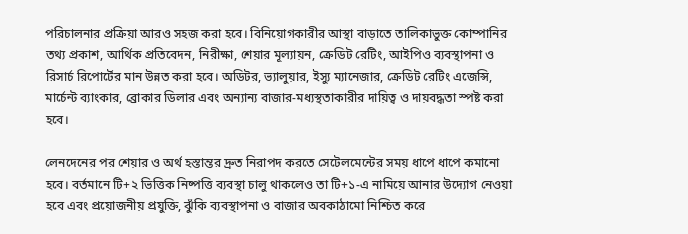পরিচালনার প্রক্রিয়া আরও সহজ করা হবে। বিনিয়োগকারীর আস্থা বাড়াতে তালিকাভুক্ত কোম্পানির তথ্য প্রকাশ, আর্থিক প্রতিবেদন, নিরীক্ষা, শেয়ার মূল্যায়ন, ক্রেডিট রেটিং, আইপিও ব্যবস্থাপনা ও রিসার্চ রিপোর্টের মান উন্নত করা হবে। অডিটর, ভ্যালুয়ার, ইস্যু ম্যানেজার, ক্রেডিট রেটিং এজেন্সি, মার্চেন্ট ব্যাংকার, ব্রোকার ডিলার এবং অন্যান্য বাজার-মধ্যস্থতাকারীর দায়িত্ব ও দায়বদ্ধতা স্পষ্ট করা হবে।

লেনদেনের পর শেয়ার ও অর্থ হস্তান্তর দ্রুত নিরাপদ করতে সেটেলমেন্টের সময় ধাপে ধাপে কমানো হবে। বর্তমানে টি+২ ভিত্তিক নিষ্পত্তি ব্যবস্থা চালু থাকলেও তা টি+১-এ নামিয়ে আনার উদ্যোগ নেওয়া হবে এবং প্রয়োজনীয় প্রযুক্তি, ঝুঁকি ব্যবস্থাপনা ও বাজার অবকাঠামো নিশ্চিত করে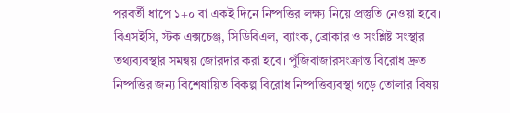পরবর্তী ধাপে ১+০ বা একই দিনে নিষ্পত্তির লক্ষ্য নিয়ে প্রস্তুতি নেওয়া হবে। বিএসইসি, স্টক এক্সচেঞ্জ, সিডিবিএল, ব্যাংক, ব্রোকার ও সংশ্লিষ্ট সংস্থার তথ্যব্যবস্থার সমন্বয় জোরদার করা হবে। পুঁজিবাজারসংক্রান্ত বিরোধ দ্রুত নিষ্পত্তির জন্য বিশেষায়িত বিকল্প বিরোধ নিষ্পত্তিব্যবস্থা গড়ে তোলার বিষয়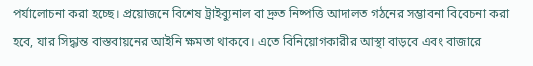পর্যালোচনা করা হচ্ছে। প্রয়োজনে বিশেষ ট্রাইব্যুনাল বা দ্রুত নিষ্পত্তি আদালত গঠনের সম্ভাবনা বিবেচনা করা হবে, যার সিদ্ধান্ত বাস্তবায়নের আইনি ক্ষমতা থাকবে। এতে বিনিয়োগকারীর আস্থা বাড়বে এবং বাজারে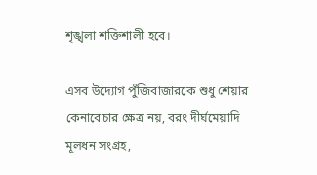শৃঙ্খলা শক্তিশালী হবে।

এসব উদ্যোগ পুঁজিবাজারকে শুধু শেয়ার কেনাবেচার ক্ষেত্র নয়, বরং দীর্ঘমেয়াদি মূলধন সংগ্রহ,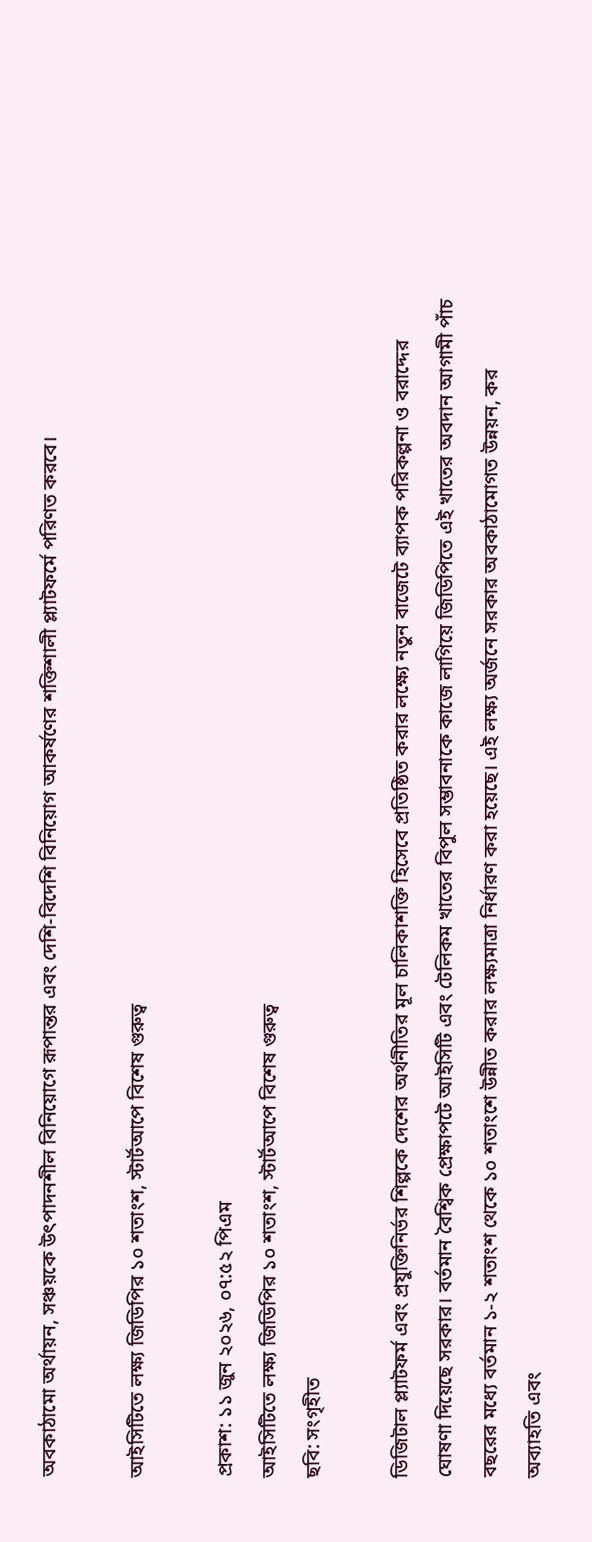অবকাঠামো অর্থায়ন, সঞ্চয়কে উৎপাদনশীল বিনিয়োগে রূপান্তর এবং দেশি-বিদেশি বিনিয়োগ আকর্ষণের শক্তিশালী প্ল্যাটফর্মে পরিণত করবে।

আইসিটিতে লক্ষ্য জিডিপির ১০ শতাংশ, স্টার্টআপে বিশেষ গুরুত্ব

প্রকাশ: ১১ জুন ২০২৬, ০৭:৫২ পিএম
আইসিটিতে লক্ষ্য জিডিপির ১০ শতাংশ, স্টার্টআপে বিশেষ গুরুত্ব
ছবি: সংগৃহীত

ডিজিটাল প্ল্যাটফর্ম এবং প্রযুক্তিনির্ভর শিল্পকে দেশের অর্থনীতির মূল চালিকাশক্তি হিসেবে প্রতিষ্ঠিত করার লক্ষ্যে নতুন বাজেটে ব্যাপক পরিকল্পনা ও বরাদ্দের ঘোষণা দিয়েছে সরকার। বর্তমান বৈশ্বিক প্রেক্ষাপটে আইসিটি এবং টেলিকম খাতের বিপুল সম্ভাবনাকে কাজে লাগিয়ে জিডিপিতে এই খাতের অবদান আগামী পাঁচ বছরের মধ্যে বর্তমান ১-২ শতাংশ থেকে ১০ শতাংশে উন্নীত করার লক্ষ্যমাত্রা নির্ধারণ করা হয়েছে। এই লক্ষ্য অর্জনে সরকার অবকাঠামোগত উন্নয়ন, কর অব্যাহতি এবং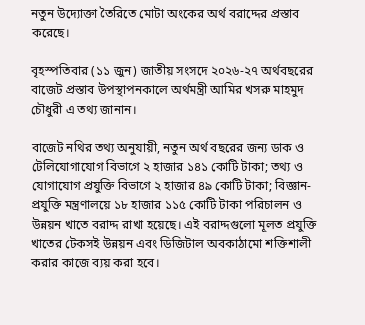নতুন উদ্যোক্তা তৈরিতে মোটা অংকের অর্থ বরাদ্দের প্রস্তাব করেছে।

বৃহস্পতিবার (১১ জুন) জাতীয় সংসদে ২০২৬-২৭ অর্থবছরের বাজেট প্রস্তাব উপস্থাপনকালে অর্থমন্ত্রী আমির খসরু মাহমুদ চৌধুরী এ তথ্য জানান।

বাজেট নথির তথ্য অনুযায়ী, নতুন অর্থ বছরের জন্য ডাক ও টেলিযোগাযোগ বিভাগে ২ হাজার ১৪১ কোটি টাকা; তথ্য ও যোগাযোগ প্রযুক্তি বিভাগে ২ হাজার ৪৯ কোটি টাকা; বিজ্ঞান-প্রযুক্তি মন্ত্রণালয়ে ১৮ হাজার ১১৫ কোটি টাকা পরিচালন ও উন্নয়ন খাতে বরাদ্দ রাখা হয়েছে। এই বরাদ্দগুলো মূলত প্রযুক্তি খাতের টেকসই উন্নয়ন এবং ডিজিটাল অবকাঠামো শক্তিশালী করার কাজে ব্যয় করা হবে।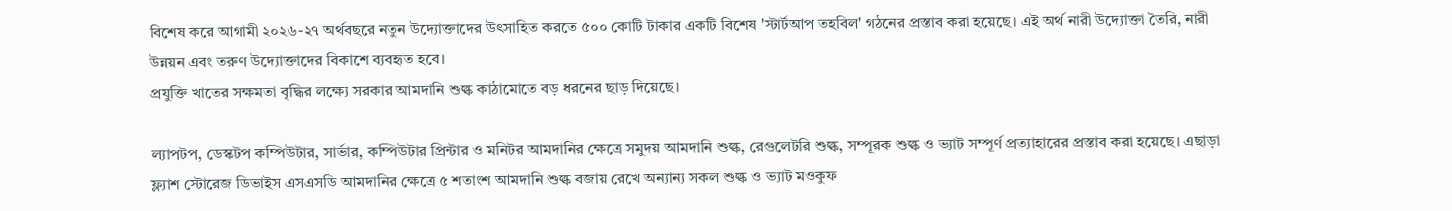বিশেষ করে আগামী ২০২৬-২৭ অর্থবছরে নতুন উদ্যোক্তাদের উৎসাহিত করতে ৫০০ কোটি টাকার একটি বিশেষ 'স্টার্টআপ তহবিল' গঠনের প্রস্তাব করা হয়েছে। এই অর্থ নারী উদ্যোক্তা তৈরি, নারী উন্নয়ন এবং তরুণ উদ্যোক্তাদের বিকাশে ব্যবহৃত হবে।
প্রযুক্তি খাতের সক্ষমতা বৃদ্ধির লক্ষ্যে সরকার আমদানি শুল্ক কাঠামোতে বড় ধরনের ছাড় দিয়েছে।

ল্যাপটপ, ডেস্কটপ কম্পিউটার, সার্ভার, কম্পিউটার প্রিন্টার ও মনিটর আমদানির ক্ষেত্রে সমুদয় আমদানি শুল্ক, রেগুলেটরি শুল্ক, সম্পূরক শুল্ক ও ভ্যাট সম্পূর্ণ প্রত্যাহারের প্রস্তাব করা হয়েছে। এছাড়া ফ্ল্যাশ স্টোরেজ ডিভাইস এসএসডি আমদানির ক্ষেত্রে ৫ শতাংশ আমদানি শুল্ক বজায় রেখে অন্যান্য সকল শুল্ক ও ভ্যাট মওকুফ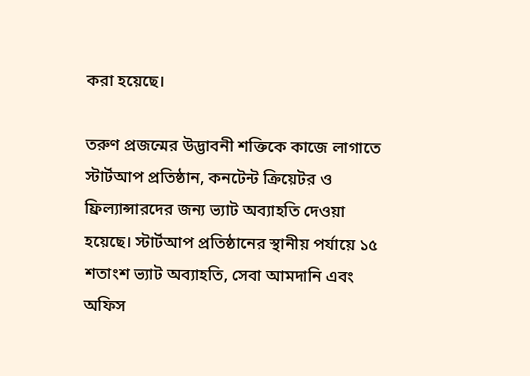করা হয়েছে।

তরুণ প্রজন্মের উদ্ভাবনী শক্তিকে কাজে লাগাতে স্টার্টআপ প্রতিষ্ঠান, কনটেন্ট ক্রিয়েটর ও ফ্রিল্যান্সারদের জন্য ভ্যাট অব্যাহতি দেওয়া হয়েছে। স্টার্টআপ প্রতিষ্ঠানের স্থানীয় পর্যায়ে ১৫ শতাংশ ভ্যাট অব্যাহতি, সেবা আমদানি এবং অফিস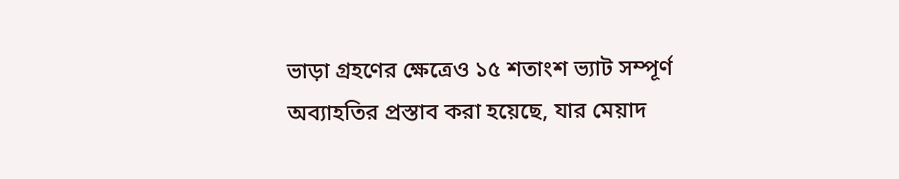ভাড়া গ্রহণের ক্ষেত্রেও ১৫ শতাংশ ভ্যাট সম্পূর্ণ অব্যাহতির প্রস্তাব করা হয়েছে, যার মেয়াদ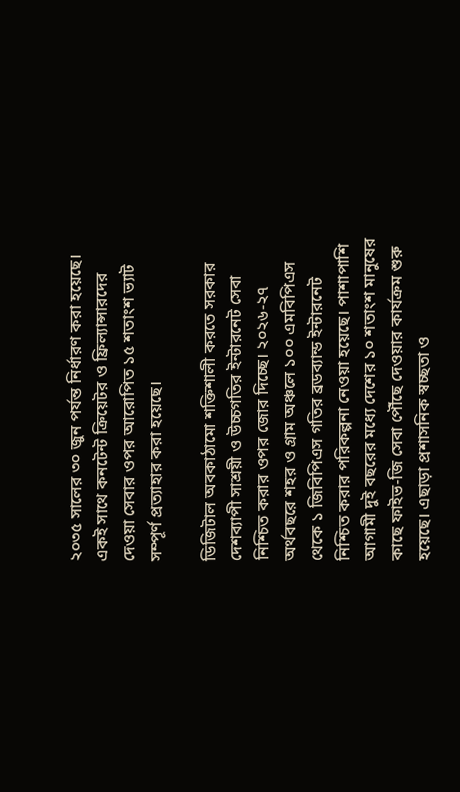২০৩৫ সালের ৩০ জুন পর্যন্ত নির্ধারণ করা হয়েছে। একই সাথে কনটেন্ট ক্রিয়েটর ও ফ্রিল্যান্সারদের দেওয়া সেবার ওপর আরোপিত ১৫ শতাংশ ভ্যাট সম্পূর্ণ প্রত্যাহার করা হয়েছে।

ডিজিটাল অবকাঠামো শক্তিশালী করতে সরকার দেশব্যাপী সাশ্রয়ী ও উচ্চগতির ইন্টারনেট সেবা নিশ্চিত করার ওপর জোর দিচ্ছে। ২০২৬-২৭ অর্থবছরে শহর ও গ্রাম অঞ্চলে ১০০ এমবিপিএস থেকে ১ জিবিপিএস গতির ব্রডব্যান্ড ইন্টারনেট নিশ্চিত করার পরিকল্পনা নেওয়া হয়েছে। পাশাপাশি আগামী দুই বছরের মধ্যে দেশের ১০ শতাংশ মানুষের কাছে ফাইভ-জি সেবা পৌঁছে দেওয়ার কার্যক্রম শুরু হয়েছে। এছাড়া প্রশাসনিক স্বচ্ছতা ও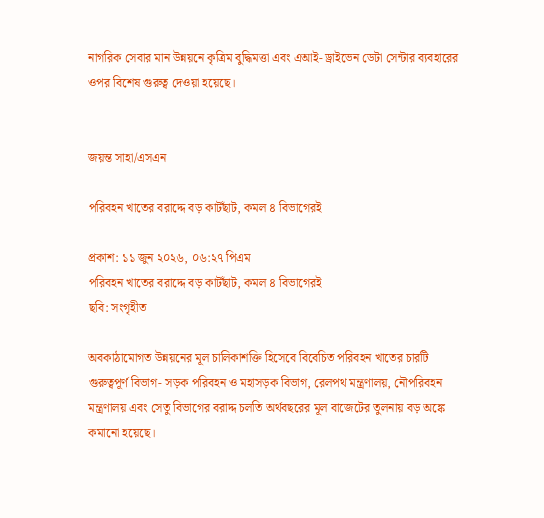নাগরিক সেবার মান উন্নয়নে কৃত্রিম বুদ্ধিমত্তা এবং এআই- ড্রাইভেন ডেটা সেন্টার ব্যবহারের ওপর বিশেষ গুরুত্ব দেওয়া হয়েছে।


জয়ন্ত সাহা/এসএন

পরিবহন খাতের বরাদ্দে বড় কাটছাঁট, কমল ৪ বিভাগেরই

প্রকাশ: ১১ জুন ২০২৬, ০৬:২৭ পিএম
পরিবহন খাতের বরাদ্দে বড় কাটছাঁট, কমল ৪ বিভাগেরই
ছবি: সংগৃহীত

অবকাঠামোগত উন্নয়নের মূল চালিকাশক্তি হিসেবে বিবেচিত পরিবহন খাতের চারটি গুরুত্বপূর্ণ বিভাগ- সড়ক পরিবহন ও মহাসড়ক বিভাগ, রেলপথ মন্ত্রণালয়, নৌপরিবহন মন্ত্রণালয় এবং সেতু বিভাগের বরাদ্দ চলতি অর্থবছরের মূল বাজেটের তুলনায় বড় অঙ্কে কমানো হয়েছে।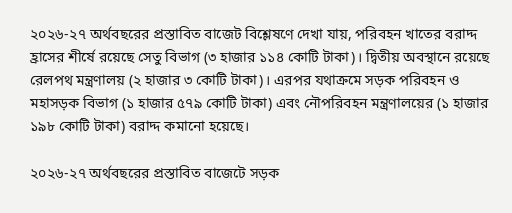২০২৬-২৭ অর্থবছরের প্রস্তাবিত বাজেট বিশ্লেষণে দেখা যায়, পরিবহন খাতের বরাদ্দ হ্রাসের শীর্ষে রয়েছে সেতু বিভাগ (৩ হাজার ১১৪ কোটি টাকা)। দ্বিতীয় অবস্থানে রয়েছে রেলপথ মন্ত্রণালয় (২ হাজার ৩ কোটি টাকা)। এরপর যথাক্রমে সড়ক পরিবহন ও মহাসড়ক বিভাগ (১ হাজার ৫৭৯ কোটি টাকা) এবং নৌপরিবহন মন্ত্রণালয়ের (১ হাজার ১৯৮ কোটি টাকা) বরাদ্দ কমানো হয়েছে।

২০২৬-২৭ অর্থবছরের প্রস্তাবিত বাজেটে সড়ক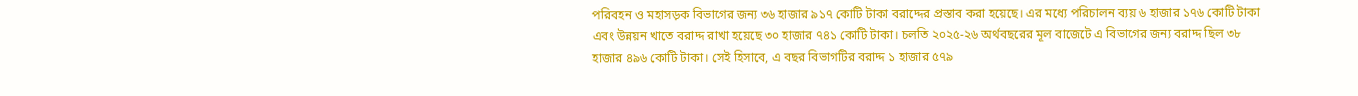পরিবহন ও মহাসড়ক বিভাগের জন্য ৩৬ হাজার ৯১৭ কোটি টাকা বরাদ্দের প্রস্তাব করা হয়েছে। এর মধ্যে পরিচালন ব্যয় ৬ হাজার ১৭৬ কোটি টাকা এবং উন্নয়ন খাতে বরাদ্দ রাখা হয়েছে ৩০ হাজার ৭৪১ কোটি টাকা। চলতি ২০২৫-২৬ অর্থবছরের মূল বাজেটে এ বিভাগের জন্য বরাদ্দ ছিল ৩৮ হাজার ৪৯৬ কোটি টাকা। সেই হিসাবে, এ বছর বিভাগটির বরাদ্দ ১ হাজার ৫৭৯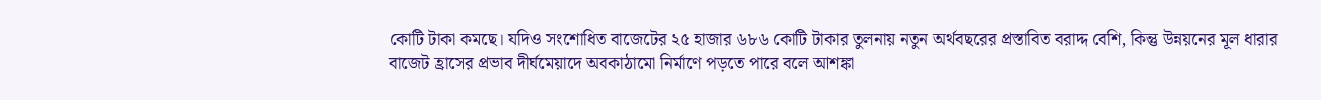কোটি টাকা কমছে। যদিও সংশোধিত বাজেটের ২৫ হাজার ৬৮৬ কোটি টাকার তুলনায় নতুন অর্থবছরের প্রস্তাবিত বরাদ্দ বেশি, কিন্তু উন্নয়নের মূল ধারার বাজেট হ্রাসের প্রভাব দীর্ঘমেয়াদে অবকাঠামো নির্মাণে পড়তে পারে বলে আশঙ্কা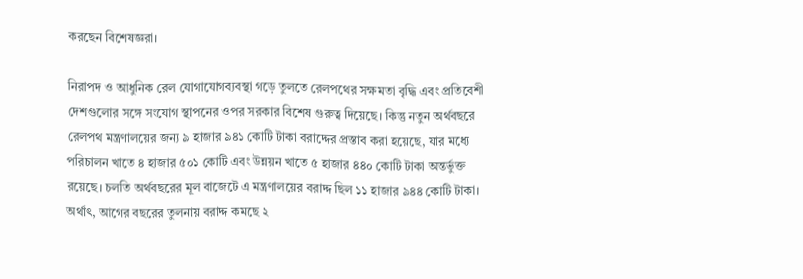করছেন বিশেষজ্ঞরা।

নিরাপদ ও আধুনিক রেল যোগাযোগব্যবস্থা গড়ে তুলতে রেলপথের সক্ষমতা বৃদ্ধি এবং প্রতিবেশী দেশগুলোর সঙ্গে সংযোগ স্থাপনের ওপর সরকার বিশেষ গুরুত্ব দিয়েছে। কিন্তু নতুন অর্থবছরে রেলপথ মন্ত্রণালয়ের জন্য ৯ হাজার ৯৪১ কোটি টাকা বরাদ্দের প্রস্তাব করা হয়েছে, যার মধ্যে পরিচালন খাতে ৪ হাজার ৫০১ কোটি এবং উন্নয়ন খাতে ৫ হাজার ৪৪০ কোটি টাকা অন্তর্ভুক্ত রয়েছে। চলতি অর্থবছরের মূল বাজেটে এ মন্ত্রণালয়ের বরাদ্দ ছিল ১১ হাজার ৯৪৪ কোটি টাকা। অর্থাৎ, আগের বছরের তুলনায় বরাদ্দ কমছে ২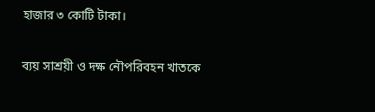হাজার ৩ কোটি টাকা।

ব্যয় সাশ্রয়ী ও দক্ষ নৌপরিবহন খাতকে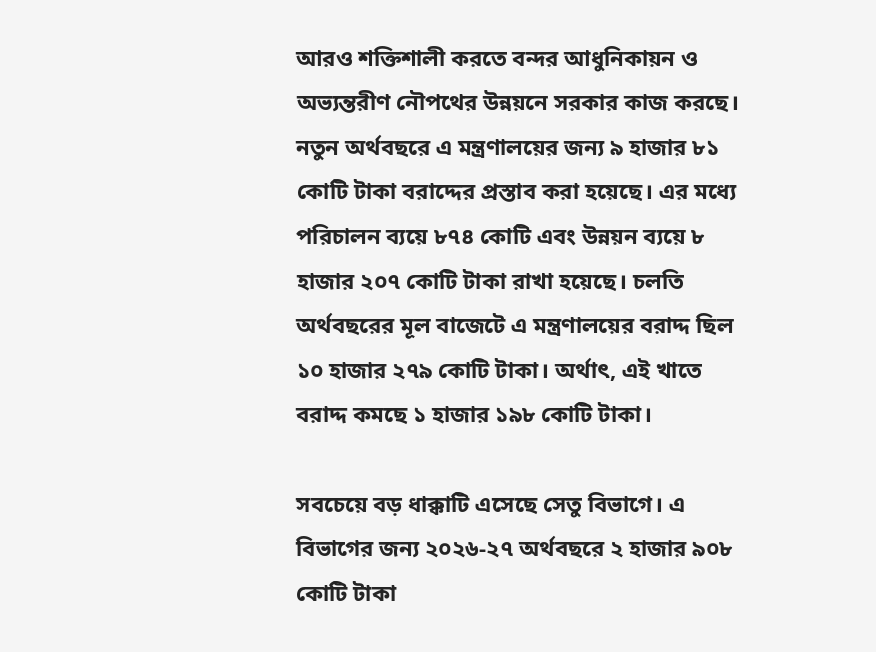আরও শক্তিশালী করতে বন্দর আধুনিকায়ন ও অভ্যন্তরীণ নৌপথের উন্নয়নে সরকার কাজ করছে। নতুন অর্থবছরে এ মন্ত্রণালয়ের জন্য ৯ হাজার ৮১ কোটি টাকা বরাদ্দের প্রস্তাব করা হয়েছে। এর মধ্যে পরিচালন ব্যয়ে ৮৭৪ কোটি এবং উন্নয়ন ব্যয়ে ৮ হাজার ২০৭ কোটি টাকা রাখা হয়েছে। চলতি অর্থবছরের মূল বাজেটে এ মন্ত্রণালয়ের বরাদ্দ ছিল ১০ হাজার ২৭৯ কোটি টাকা। অর্থাৎ, এই খাতে বরাদ্দ কমছে ১ হাজার ১৯৮ কোটি টাকা।

সবচেয়ে বড় ধাক্কাটি এসেছে সেতু বিভাগে। এ বিভাগের জন্য ২০২৬-২৭ অর্থবছরে ২ হাজার ৯০৮ কোটি টাকা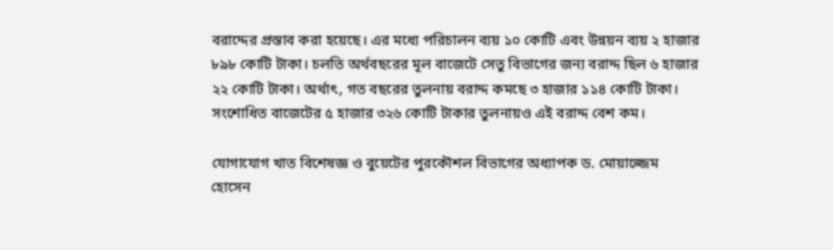বরাদ্দের প্রস্তাব করা হয়েছে। এর মধ্যে পরিচালন ব্যয় ১০ কোটি এবং উন্নয়ন ব্যয় ২ হাজার ৮৯৮ কোটি টাকা। চলতি অর্থবছরের মূল বাজেটে সেতু বিভাগের জন্য বরাদ্দ ছিল ৬ হাজার ২২ কোটি টাকা। অর্থাৎ, গত বছরের তুলনায় বরাদ্দ কমছে ৩ হাজার ১১৪ কোটি টাকা। সংশোধিত বাজেটের ৫ হাজার ৩২৬ কোটি টাকার তুলনায়ও এই বরাদ্দ বেশ কম।

যোগাযোগ খাত বিশেষজ্ঞ ও বুয়েটের পুরকৌশল বিভাগের অধ্যাপক ড. মোয়াজ্জেম হোসেন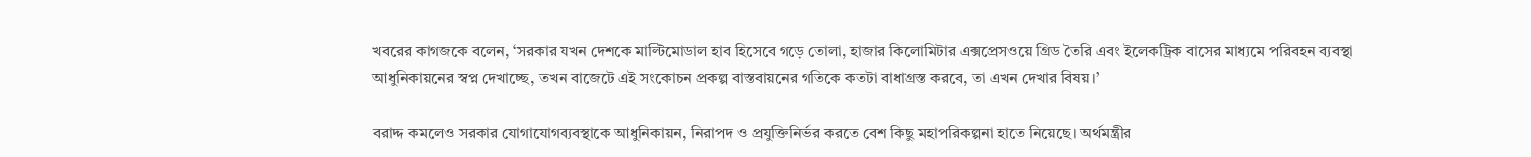খবরের কাগজকে বলেন, ‘সরকার যখন দেশকে মাল্টিমোডাল হাব হিসেবে গড়ে তোলা, হাজার কিলোমিটার এক্সপ্রেসওয়ে গ্রিড তৈরি এবং ইলেকট্রিক বাসের মাধ্যমে পরিবহন ব্যবস্থা আধুনিকায়নের স্বপ্ন দেখাচ্ছে, তখন বাজেটে এই সংকোচন প্রকল্প বাস্তবায়নের গতিকে কতটা বাধাগ্রস্ত করবে, তা এখন দেখার বিষয়।’

বরাদ্দ কমলেও সরকার যোগাযোগব্যবস্থাকে আধুনিকায়ন, নিরাপদ ও প্রযুক্তিনির্ভর করতে বেশ কিছু মহাপরিকল্পনা হাতে নিয়েছে। অর্থমন্ত্রীর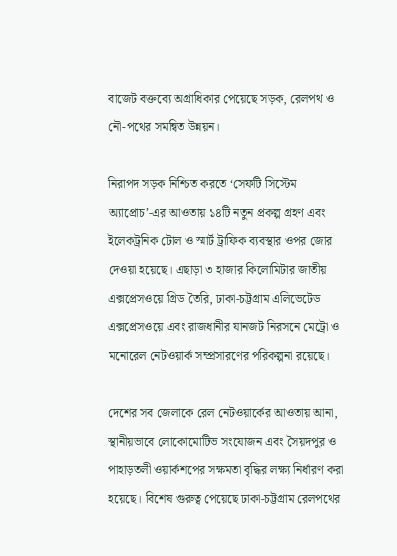বাজেট বক্তব্যে অগ্রাধিকার পেয়েছে সড়ক, রেলপথ ও নৌ-পথের সমন্বিত উন্নয়ন।

নিরাপদ সড়ক নিশ্চিত করতে ‘সেফটি সিস্টেম অ্যাপ্রোচ’-এর আওতায় ১৪টি নতুন প্রকল্প গ্রহণ এবং ইলেকট্রনিক টোল ও স্মার্ট ট্রাফিক ব্যবস্থার ওপর জোর দেওয়া হয়েছে। এছাড়া ৩ হাজার কিলোমিটার জাতীয় এক্সপ্রেসওয়ে গ্রিড তৈরি, ঢাকা-চট্টগ্রাম এলিভেটেড এক্সপ্রেসওয়ে এবং রাজধানীর যানজট নিরসনে মেট্রো ও মনোরেল নেটওয়ার্ক সম্প্রসারণের পরিকল্পনা রয়েছে।

দেশের সব জেলাকে রেল নেটওয়ার্কের আওতায় আনা, স্থানীয়ভাবে লোকোমোটিভ সংযোজন এবং সৈয়দপুর ও পাহাড়তলী ওয়ার্কশপের সক্ষমতা বৃদ্ধির লক্ষ্য নির্ধারণ করা হয়েছে। বিশেষ গুরুত্ব পেয়েছে ঢাকা-চট্টগ্রাম রেলপথের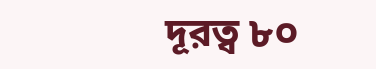দূরত্ব ৮০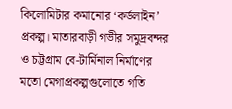কিলোমিটার কমানোর ‘কর্ডলাইন’ প্রকল্প। মাতারবাড়ী গভীর সমুদ্রবন্দর ও চট্টগ্রাম বে-টার্মিনাল নির্মাণের মতো মেগাপ্রকল্পগুলোতে গতি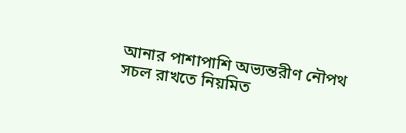আনার পাশাপাশি অভ্যন্তরীণ নৌপথ সচল রাখতে নিয়মিত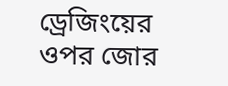ড্রেজিংয়ের ওপর জোর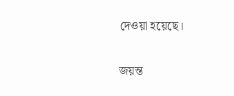দেওয়া হয়েছে।

জয়ন্ত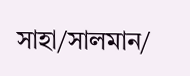সাহা/সালমান/